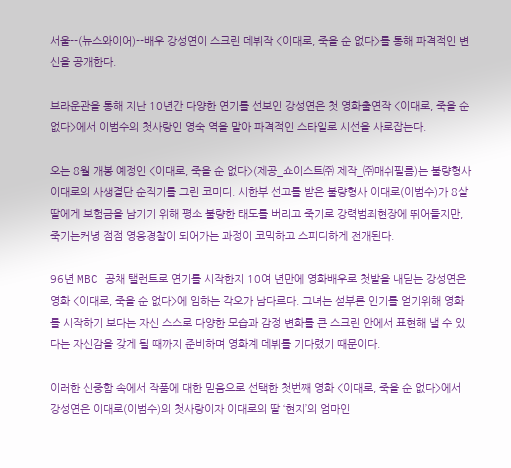서울--(뉴스와이어)--배우 강성연이 스크린 데뷔작 <이대로, 죽을 순 없다>를 통해 파격적인 변신을 공개한다.

브라운관을 통해 지난 10년간 다양한 연기를 선보인 강성연은 첫 영화출연작 <이대로, 죽을 순 없다>에서 이범수의 첫사랑인 영숙 역을 맡아 파격적인 스타일로 시선을 사로잡는다.

오는 8월 개봉 예정인 <이대로, 죽을 순 없다>(제공_쇼이스트㈜ 제작_㈜매쉬필름)는 불량형사 이대로의 사생결단 순직기를 그린 코미디. 시한부 선고를 받은 불량형사 이대로(이범수)가 8살 딸에게 보험금을 남기기 위해 평소 불량한 태도를 버리고 죽기로 강력범죄현장에 뛰어들지만, 죽기는커녕 점점 영웅경찰이 되어가는 과정이 코믹하고 스피디하게 전개된다.

96년 MBC 공채 탤런트로 연기를 시작한지 10여 년만에 영화배우로 첫발을 내딛는 강성연은 영화 <이대로, 죽을 순 없다>에 임하는 각오가 남다르다. 그녀는 섣부른 인기를 얻기위해 영화를 시작하기 보다는 자신 스스로 다양한 모습과 감정 변화를 큰 스크린 안에서 표현해 낼 수 있다는 자신감을 갖게 될 때까지 준비하며 영화계 데뷔를 기다렸기 때문이다.

이러한 신중함 속에서 작품에 대한 믿음으로 선택한 첫번째 영화 <이대로, 죽을 순 없다>에서 강성연은 이대로(이범수)의 첫사랑이자 이대로의 딸 ‘현지’의 엄마인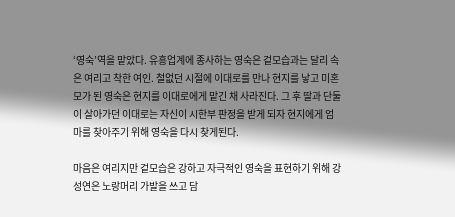‘영숙’역을 맡았다. 유흥업계에 종사하는 영숙은 겉모습과는 달리 속은 여리고 착한 여인. 철없던 시절에 이대로를 만나 현지를 낳고 미혼모가 된 영숙은 현지를 이대로에게 맡긴 채 사라진다. 그 후 딸과 단둘이 살아가던 이대로는 자신이 시한부 판정을 받게 되자 현지에게 엄마를 찾아주기 위해 영숙을 다시 찾게된다.

마음은 여리지만 겉모습은 강하고 자극적인 영숙을 표현하기 위해 강성연은 노랑머리 가발을 쓰고 담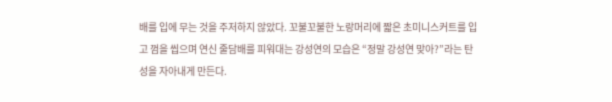배를 입에 무는 것을 주저하지 않았다. 꼬불꼬불한 노랑머리에 짧은 초미니스커트를 입고 껌을 씹으며 연신 줄담배를 피워대는 강성연의 모습은 “정말 강성연 맞아?”라는 탄성을 자아내게 만든다.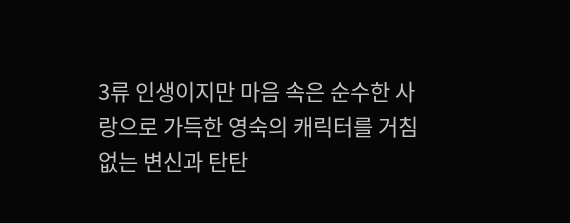3류 인생이지만 마음 속은 순수한 사랑으로 가득한 영숙의 캐릭터를 거침없는 변신과 탄탄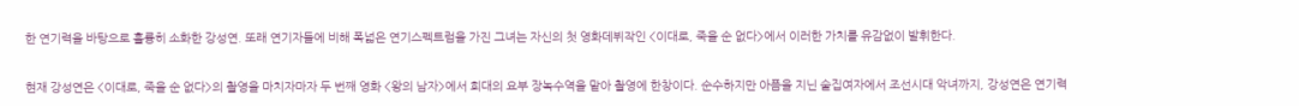한 연기력을 바탕으로 훌륭히 소화한 강성연. 또래 연기자들에 비해 폭넓은 연기스펙트럼을 가진 그녀는 자신의 첫 영화데뷔작인 <이대로, 죽을 순 없다>에서 이러한 가치를 유감없이 발휘한다.

현재 강성연은 <이대로, 죽을 순 없다>의 촬영을 마치자마자 두 번째 영화 <왕의 남자>에서 희대의 요부 장녹수역을 맡아 촬영에 한창이다. 순수하지만 아픔을 지닌 술집여자에서 조선시대 악녀까지, 강성연은 연기력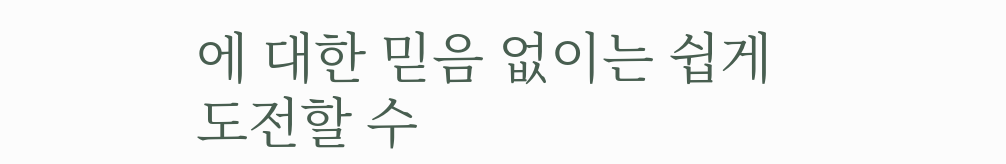에 대한 믿음 없이는 쉽게 도전할 수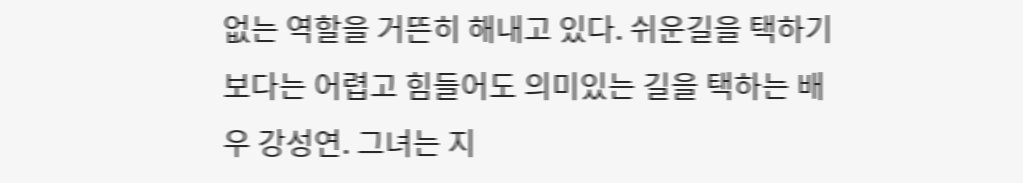없는 역할을 거뜬히 해내고 있다. 쉬운길을 택하기보다는 어렵고 힘들어도 의미있는 길을 택하는 배우 강성연. 그녀는 지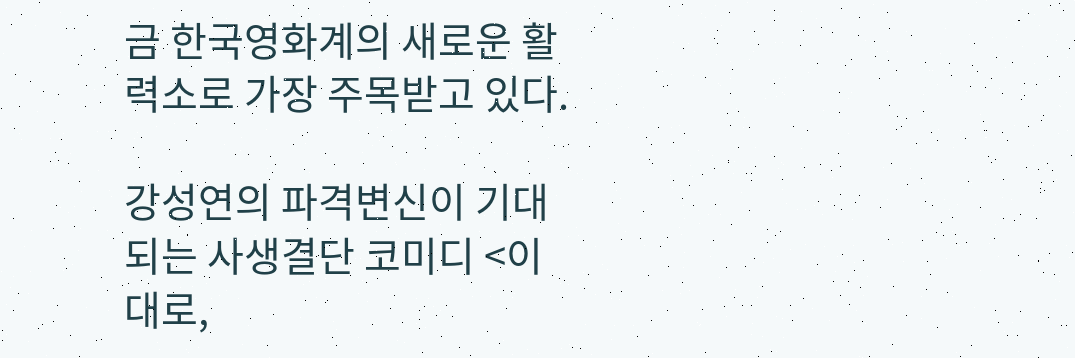금 한국영화계의 새로운 활력소로 가장 주목받고 있다.

강성연의 파격변신이 기대되는 사생결단 코미디 <이대로,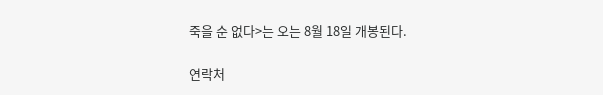죽을 순 없다>는 오는 8월 18일 개봉된다.

연락처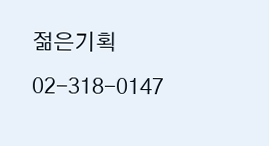젊은기획 02-318-0147